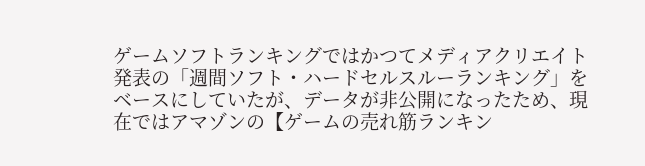ゲームソフトランキングではかつてメディアクリエイト発表の「週間ソフト・ハードセルスルーランキング」をベースにしていたが、データが非公開になったため、現在ではアマゾンの【ゲームの売れ筋ランキン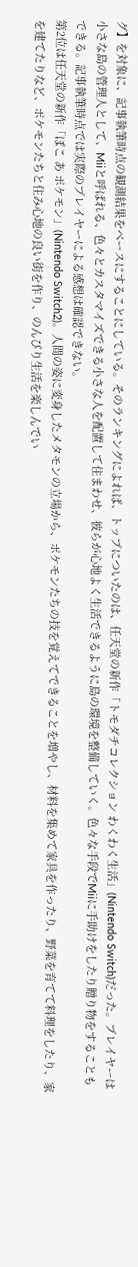グ】を対象に、記事執筆時点の観測結果をベースにすることにしている。そのランキングによれば、トップについたのは、任天堂の新作「トモダチコレクション わくわく生活」(Nintendo Switch)だった。プレイヤーは小さな島の管理人として、Miiと呼ばれる、色々とカスタマイズできる小さな人を配置して住まわせ、彼らが心地よく生活できるように島の環境を整備していく。色々な手段でMiiに手助けをしたり贈り物をすることもできる。記事執筆時点では実際のプレイヤーによる感想は確認できない。
第2位は任天堂の新作「ぽこ あ ポケモン」(Nintendo Switch2)。人間の姿に変身したメタモンの立場から、ポケモンたちの技を覚えてできることを増やし、材料を集めて家具を作ったり、野菜を育てて料理をしたり、家を建てたりなど、ポケモンたちと住み心地の良い街を作り、のんびり生活を楽しんでい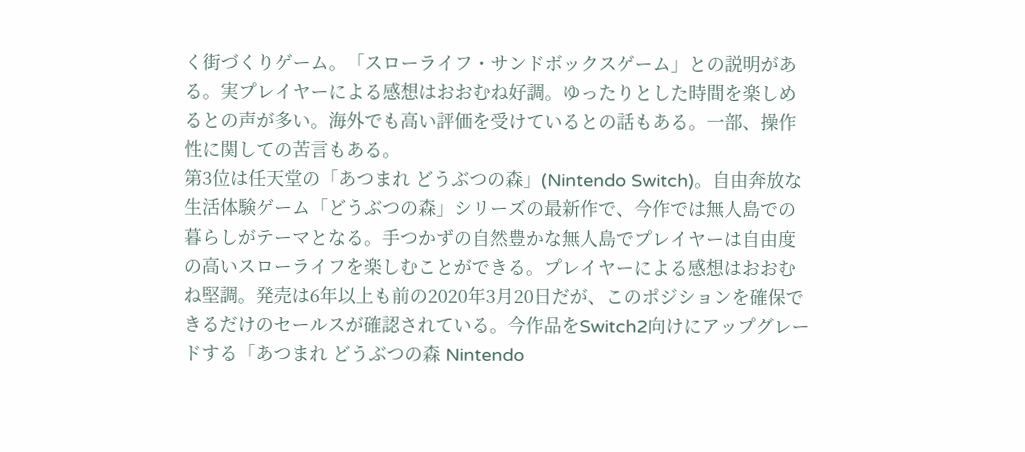く街づくりゲーム。「スローライフ・サンドボックスゲーム」との説明がある。実プレイヤーによる感想はおおむね好調。ゆったりとした時間を楽しめるとの声が多い。海外でも高い評価を受けているとの話もある。一部、操作性に関しての苦言もある。
第3位は任天堂の「あつまれ どうぶつの森」(Nintendo Switch)。自由奔放な生活体験ゲーム「どうぶつの森」シリーズの最新作で、今作では無人島での暮らしがテーマとなる。手つかずの自然豊かな無人島でプレイヤーは自由度の高いスローライフを楽しむことができる。プレイヤーによる感想はおおむね堅調。発売は6年以上も前の2020年3月20日だが、このポジションを確保できるだけのセールスが確認されている。今作品をSwitch2向けにアップグレードする「あつまれ どうぶつの森 Nintendo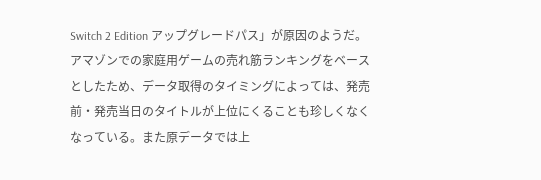Switch 2 Edition アップグレードパス」が原因のようだ。
アマゾンでの家庭用ゲームの売れ筋ランキングをベースとしたため、データ取得のタイミングによっては、発売前・発売当日のタイトルが上位にくることも珍しくなくなっている。また原データでは上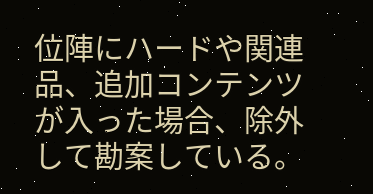位陣にハードや関連品、追加コンテンツが入った場合、除外して勘案している。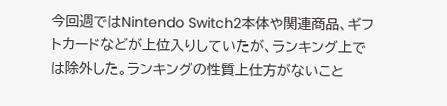今回週ではNintendo Switch2本体や関連商品、ギフトカードなどが上位入りしていたが、ランキング上では除外した。ランキングの性質上仕方がないこと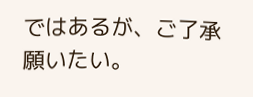ではあるが、ご了承願いたい。